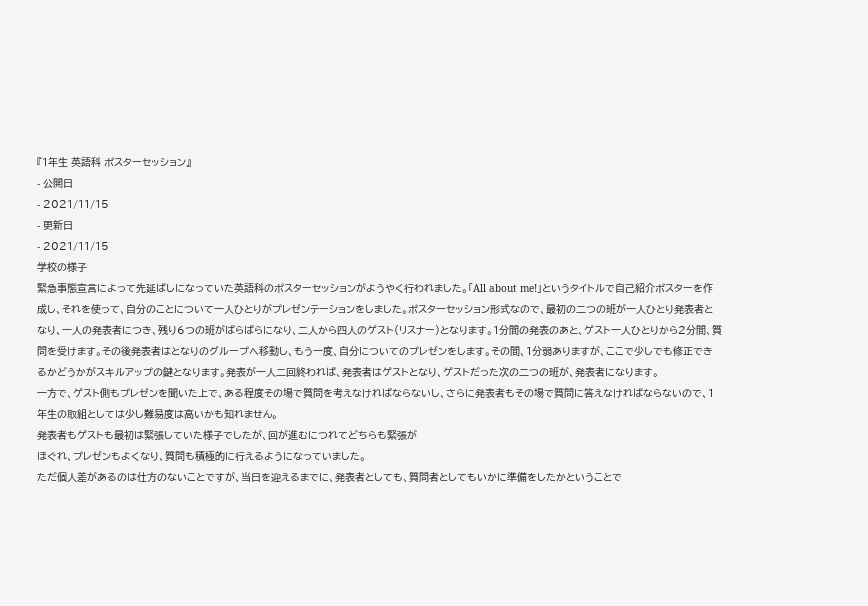『1年生 英語科 ポスターセッション』
- 公開日
- 2021/11/15
- 更新日
- 2021/11/15
学校の様子
緊急事態宣言によって先延ばしになっていた英語科のポスターセッションがようやく行われました。「All about me!」というタイトルで自己紹介ポスターを作成し、それを使って、自分のことについて一人ひとりがプレゼンテーションをしました。ポスターセッション形式なので、最初の二つの班が一人ひとり発表者となり、一人の発表者につき、残り6つの班がばらばらになり、二人から四人のゲスト(リスナー)となります。1分間の発表のあと、ゲスト一人ひとりから2分間、質問を受けます。その後発表者はとなりのグループへ移動し、もう一度、自分についてのプレゼンをします。その間、1分弱ありますが、ここで少しでも修正できるかどうかがスキルアップの鍵となります。発表が一人二回終われば、発表者はゲストとなり、ゲストだった次の二つの班が、発表者になります。
一方で、ゲスト側もプレゼンを聞いた上で、ある程度その場で質問を考えなければならないし、さらに発表者もその場で質問に答えなければならないので、1年生の取組としては少し難易度は高いかも知れません。
発表者もゲストも最初は緊張していた様子でしたが、回が進むにつれてどちらも緊張が
ほぐれ、プレゼンもよくなり、質問も積極的に行えるようになっていました。
ただ個人差があるのは仕方のないことですが、当日を迎えるまでに、発表者としても、質問者としてもいかに準備をしたかということで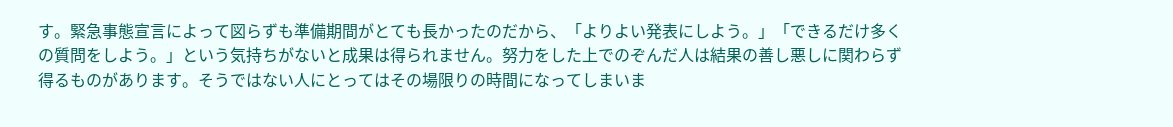す。緊急事態宣言によって図らずも準備期間がとても長かったのだから、「よりよい発表にしよう。」「できるだけ多くの質問をしよう。」という気持ちがないと成果は得られません。努力をした上でのぞんだ人は結果の善し悪しに関わらず得るものがあります。そうではない人にとってはその場限りの時間になってしまいま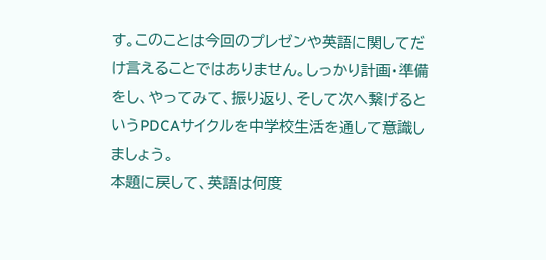す。このことは今回のプレゼンや英語に関してだけ言えることではありません。しっかり計画・準備をし、やってみて、振り返り、そして次へ繋げるというPDCAサイクルを中学校生活を通して意識しましょう。
本題に戻して、英語は何度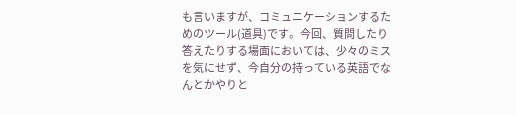も言いますが、コミュニケーションするためのツール(道具)です。今回、質問したり答えたりする場面においては、少々のミスを気にせず、今自分の持っている英語でなんとかやりと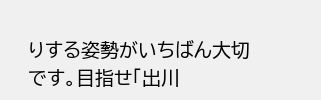りする姿勢がいちばん大切です。目指せ「出川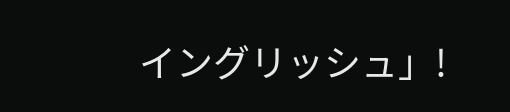イングリッシュ」!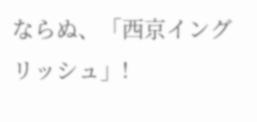ならぬ、「西京イングリッシュ」!